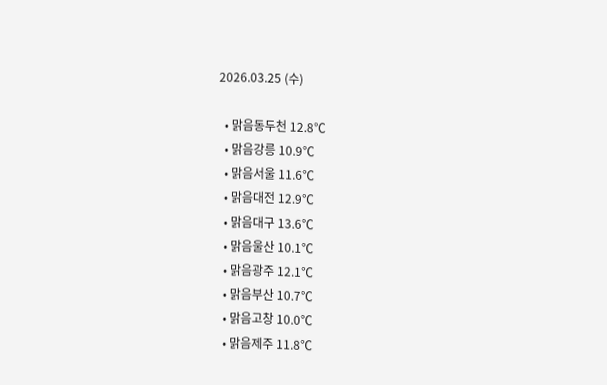2026.03.25 (수)

  • 맑음동두천 12.8℃
  • 맑음강릉 10.9℃
  • 맑음서울 11.6℃
  • 맑음대전 12.9℃
  • 맑음대구 13.6℃
  • 맑음울산 10.1℃
  • 맑음광주 12.1℃
  • 맑음부산 10.7℃
  • 맑음고창 10.0℃
  • 맑음제주 11.8℃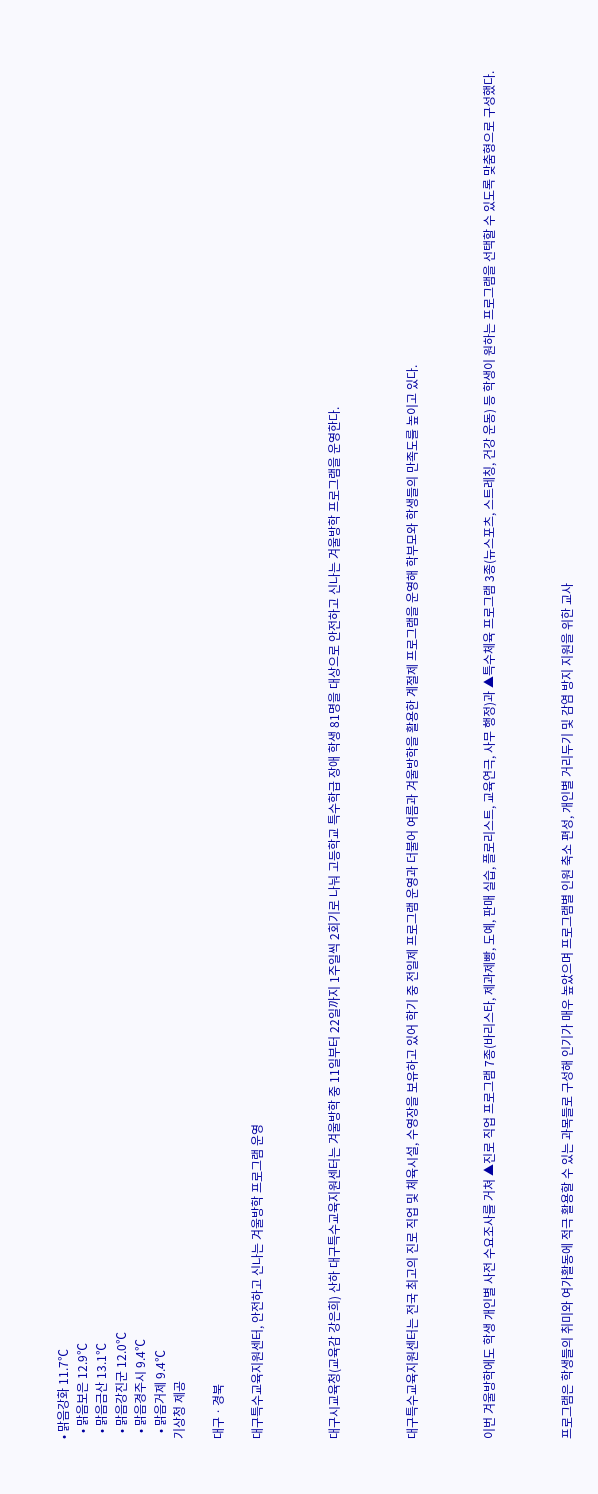• 맑음강화 11.7℃
  • 맑음보은 12.9℃
  • 맑음금산 13.1℃
  • 맑음강진군 12.0℃
  • 맑음경주시 9.4℃
  • 맑음거제 9.4℃
기상청 제공

대구ㆍ경북

대구특수교육지원센터, 안전하고 신나는 겨울방학 프로그램 운영



대구시교육청(교육감 강은희) 산하 대구특수교육지원센터는 겨울방학 중 11일부터 22일까지 1주일씩 2회기로 나눠 고등학교 특수학급 장애 학생 81명을 대상으로 안전하고 신나는 겨울방학 프로그램을 운영한다.



대구특수교육지원센터는 전국 최고의 진로 직업 및 체육시설, 수영장을 보유하고 있어 학기 중 전일제 프로그램 운영과 더불어 여름과 겨울방학을 활용한 계절제 프로그램을 운영해 학부모와 학생들의 만족도를 높이고 있다.



이번 겨울방학에도 학생 개인별 사전 수요조사를 거쳐 ▲진로 직업 프로그램 7종(바리스타, 제과제빵, 도예, 판매 실습, 플로리스트, 교육연극, 사무 행정)과 ▲특수체육 프로그램 3종(뉴스포츠, 스트레칭, 건강 운동) 등 학생이 원하는 프로그램을 선택할 수 있도록 맞춤형으로 구성했다.



프로그램은 학생들의 취미와 여가활동에 적극 활용할 수 있는 과목들로 구성해 인기가 매우 높았으며 프로그램별 인원 축소 편성, 개인별 거리두기 및 감염 방지 지원을 위한 교사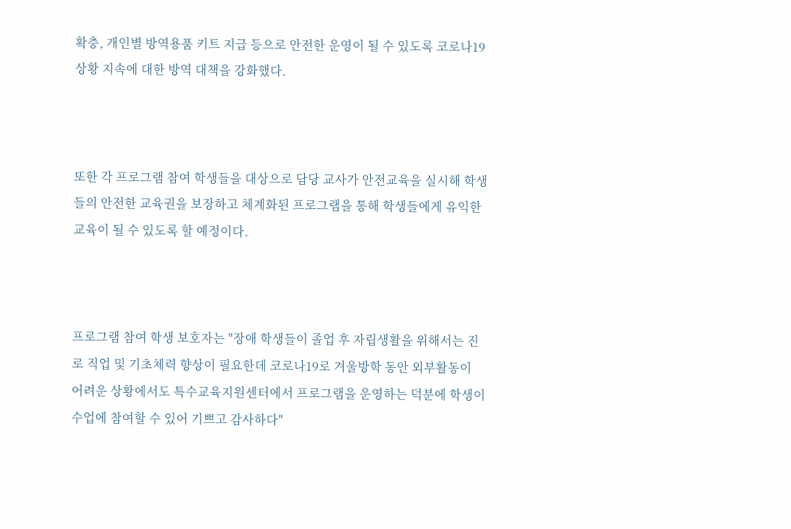확충, 개인별 방역용품 키트 지급 등으로 안전한 운영이 될 수 있도록 코로나19 상황 지속에 대한 방역 대책을 강화했다.



또한 각 프로그램 참여 학생들을 대상으로 담당 교사가 안전교육을 실시해 학생들의 안전한 교육권을 보장하고 체계화된 프로그램을 통해 학생들에게 유익한 교육이 될 수 있도록 할 예정이다.



프로그램 참여 학생 보호자는 "장애 학생들이 졸업 후 자립생활을 위해서는 진로 직업 및 기초체력 향상이 필요한데 코로나19로 겨울방학 동안 외부활동이 어려운 상황에서도 특수교육지원센터에서 프로그램을 운영하는 덕분에 학생이 수업에 참여할 수 있어 기쁘고 감사하다"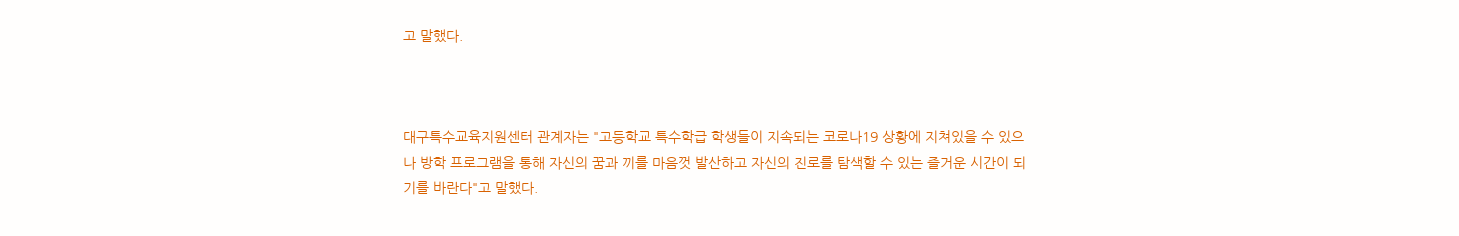고 말했다.



대구특수교육지원센터 관계자는 "고등학교 특수학급 학생들이 지속되는 코로나19 상황에 지쳐있을 수 있으나 방학 프로그램을 통해 자신의 꿈과 끼를 마음껏 발산하고 자신의 진로를 탐색할 수 있는 즐거운 시간이 되기를 바란다"고 말했다.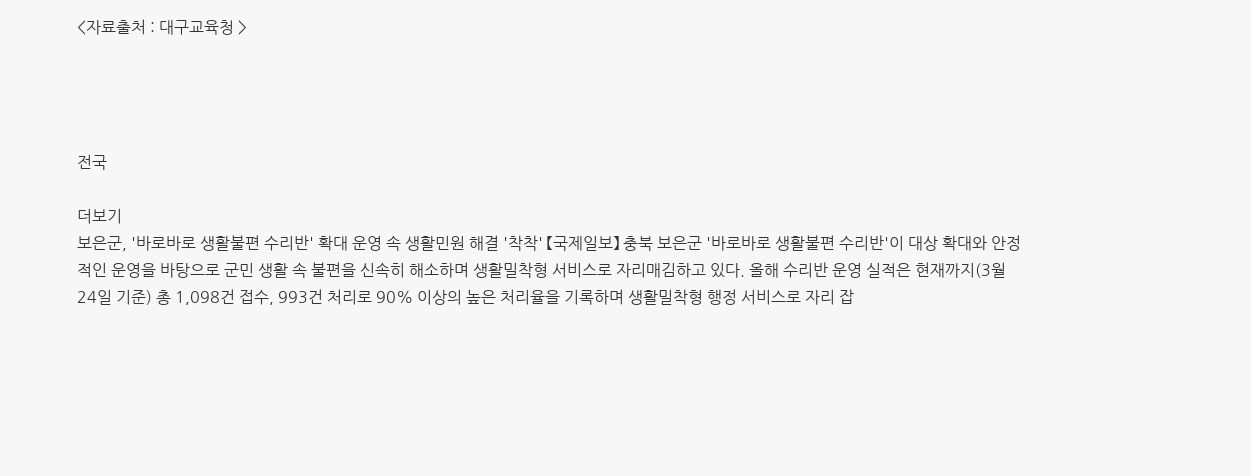<자료출처 : 대구교육청 >




전국

더보기
보은군, '바로바로 생활불편 수리반' 확대 운영 속 생활민원 해결 '착착' 【국제일보】 충북 보은군 '바로바로 생활불편 수리반'이 대상 확대와 안정적인 운영을 바탕으로 군민 생활 속 불편을 신속히 해소하며 생활밀착형 서비스로 자리매김하고 있다. 올해 수리반 운영 실적은 현재까지(3월 24일 기준) 총 1,098건 접수, 993건 처리로 90% 이상의 높은 처리율을 기록하며 생활밀착형 행정 서비스로 자리 잡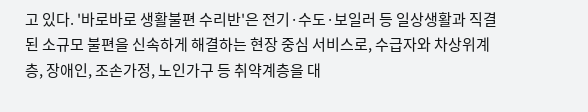고 있다. '바로바로 생활불편 수리반'은 전기·수도·보일러 등 일상생활과 직결된 소규모 불편을 신속하게 해결하는 현장 중심 서비스로, 수급자와 차상위계층, 장애인, 조손가정, 노인가구 등 취약계층을 대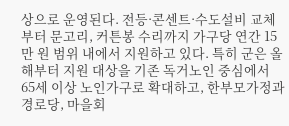상으로 운영된다. 전등·콘센트·수도설비 교체부터 문고리, 커튼봉 수리까지 가구당 연간 15만 원 범위 내에서 지원하고 있다. 특히 군은 올해부터 지원 대상을 기존 독거노인 중심에서 65세 이상 노인가구로 확대하고, 한부모가정과 경로당, 마을회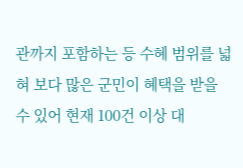관까지 포함하는 등 수혜 범위를 넓혀 보다 많은 군민이 혜택을 받을 수 있어 현재 100건 이상 대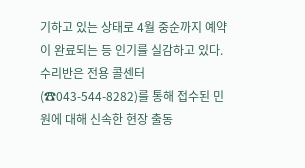기하고 있는 상태로 4월 중순까지 예약이 완료되는 등 인기를 실감하고 있다. 수리반은 전용 콜센터(☎043-544-8282)를 통해 접수된 민원에 대해 신속한 현장 출동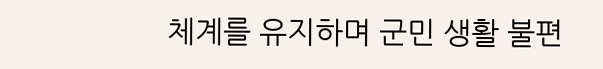체계를 유지하며 군민 생활 불편